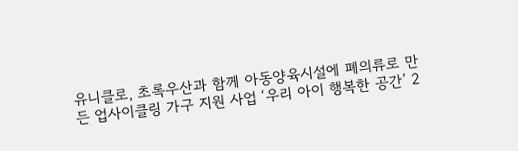유니클로, 초록우산과 함께 아동양육시설에 폐의류로 만든 업사이클링 가구 지원 사업 ‘우리 아이 행복한 공간’ 2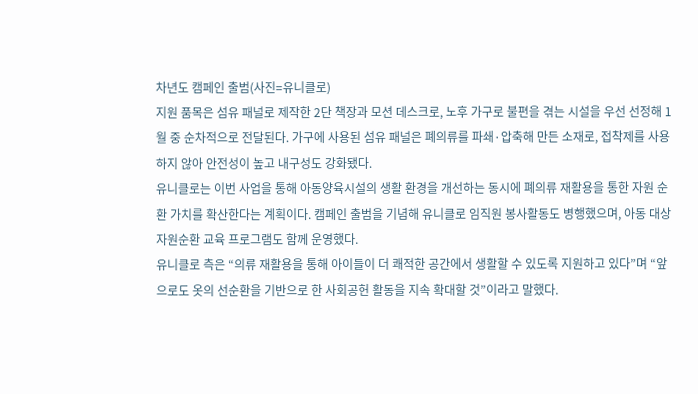차년도 캠페인 출범(사진=유니클로)
지원 품목은 섬유 패널로 제작한 2단 책장과 모션 데스크로, 노후 가구로 불편을 겪는 시설을 우선 선정해 1월 중 순차적으로 전달된다. 가구에 사용된 섬유 패널은 폐의류를 파쇄·압축해 만든 소재로, 접착제를 사용하지 않아 안전성이 높고 내구성도 강화됐다.
유니클로는 이번 사업을 통해 아동양육시설의 생활 환경을 개선하는 동시에 폐의류 재활용을 통한 자원 순환 가치를 확산한다는 계획이다. 캠페인 출범을 기념해 유니클로 임직원 봉사활동도 병행했으며, 아동 대상 자원순환 교육 프로그램도 함께 운영했다.
유니클로 측은 “의류 재활용을 통해 아이들이 더 쾌적한 공간에서 생활할 수 있도록 지원하고 있다”며 “앞으로도 옷의 선순환을 기반으로 한 사회공헌 활동을 지속 확대할 것”이라고 말했다.